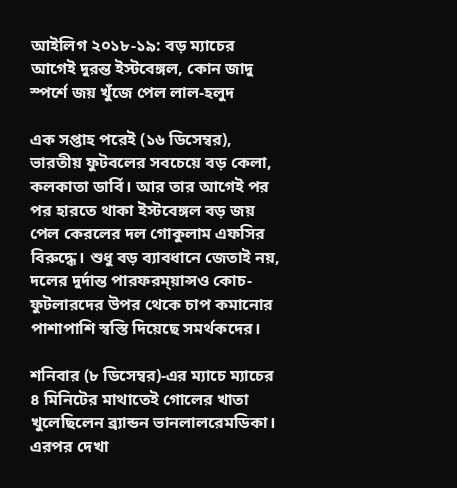আইলিগ ২০১৮-১৯: বড় ম্যাচের আগেই দুরন্ত ইস্টবেঙ্গল, কোন জাদু স্পর্শে জয় খুঁজে পেল লাল-হলুদ

এক সপ্তাহ পরেই (১৬ ডিসেম্বর), ভারতীয় ফুটবলের সবচেয়ে বড় কেলা, কলকাতা ডার্বি। আর তার আগেই পর পর হারতে থাকা ইস্টবেঙ্গল বড় জয় পেল কেরলের দল গোকুলাম এফসির বিরুদ্ধে। শুধু বড় ব্যাবধানে জেতাই নয়, দলের দুর্দান্ত পারফরম্য়ান্সও কোচ-ফুটলারদের উপর থেকে চাপ কমানোর পাশাপাশি স্বস্তি দিয়েছে সমর্থকদের।

শনিবার (৮ ডিসেম্বর)-এর ম্যাচে ম্যাচের ৪ মিনিটের মাথাতেই গোলের খাতা খুলেছিলেন ব্র্যান্ডন ভানলালরেমডিকা। এরপর দেখা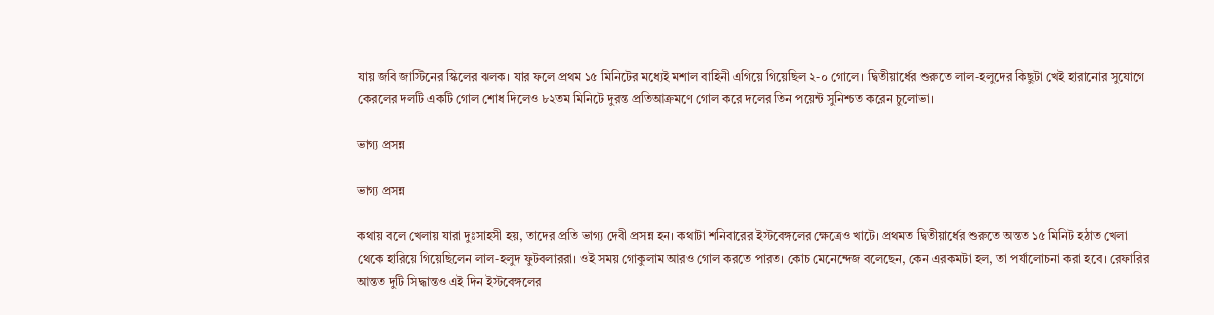যায় জবি জাস্টিনের স্কিলের ঝলক। যার ফলে প্রথম ১৫ মিনিটের মধ্যেই মশাল বাহিনী এগিয়ে গিয়েছিল ২-০ গোলে। দ্বিতীয়ার্ধের শুরুতে লাল-হলুদের কিছুটা খেই হারানোর সুযোগে কেরলের দলটি একটি গোল শোধ দিলেও ৮২তম মিনিটে দুরন্ত প্রতিআক্রমণে গোল করে দলের তিন পয়েন্ট সুনিশ্চত করেন চুলোভা।

ভাগ্য প্রসন্ন

ভাগ্য প্রসন্ন

কথায় বলে খেলায় যারা দুঃসাহসী হয়, তাদের প্রতি ভাগ্য দেবী প্রসন্ন হন। কথাটা শনিবারের ইস্টবেঙ্গলের ক্ষেত্রেও খাটে। প্রথমত দ্বিতীয়ার্ধের শুরুতে অন্তত ১৫ মিনিট হঠাত খেলা থেকে হারিয়ে গিয়েছিলেন লাল-হলুদ ফুটবলাররা। ওই সময় গোকুলাম আরও গোল করতে পারত। কোচ মেনেন্দেজ বলেছেন, কেন এরকমটা হল, তা পর্যালোচনা করা হবে। রেফারির আন্তত দুটি সিদ্ধান্তও এই দিন ইস্টবেঙ্গলের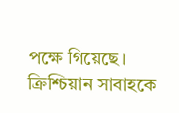পক্ষে গিয়েছে। ক্রিশ্চিয়ান সাবাহকে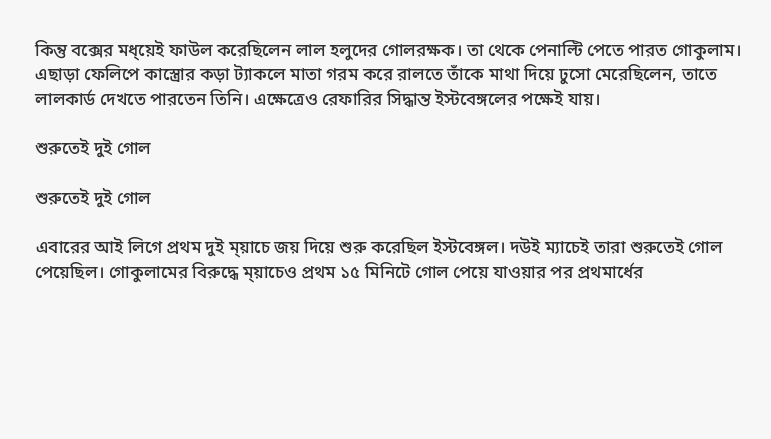কিন্তু বক্সের মধ্য়েই ফাউল করেছিলেন লাল হলুদের গোলরক্ষক। তা থেকে পেনাল্টি পেতে পারত গোকুলাম। এছাড়া ফেলিপে কাস্ত্রোর কড়া ট্যাকলে মাতা গরম করে রালতে তাঁকে মাথা দিয়ে ঢুসো মেরেছিলেন, তাতে লালকার্ড দেখতে পারতেন তিনি। এক্ষেত্রেও রেফারির সিদ্ধান্ত ইস্টবেঙ্গলের পক্ষেই যায়।

শুরুতেই দুই গোল

শুরুতেই দুই গোল

এবারের আই লিগে প্রথম দুই ম্য়াচে জয় দিয়ে শুরু করেছিল ইস্টবেঙ্গল। দউই ম্যাচেই তারা শুরুতেই গোল পেয়েছিল। গোকুলামের বিরুদ্ধে ম্য়াচেও প্রথম ১৫ মিনিটে গোল পেয়ে যাওয়ার পর প্রথমার্ধের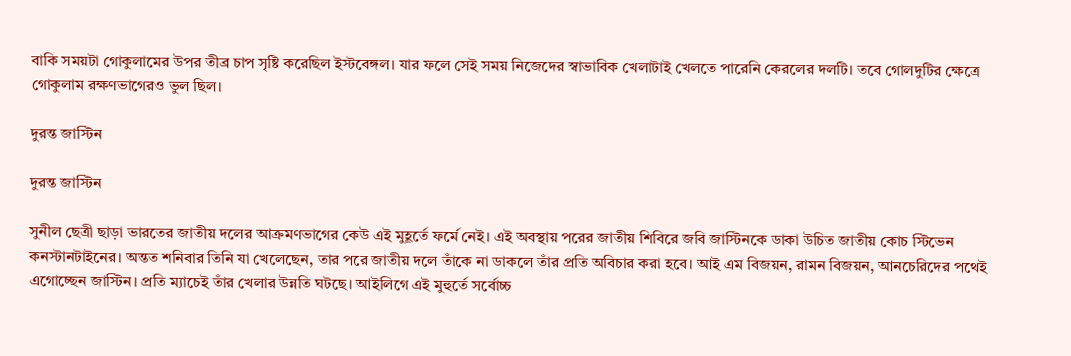বাকি সময়টা গোকুলামের উপর তীব্র চাপ সৃষ্টি করেছিল ইস্টবেঙ্গল। যার ফলে সেই সময় নিজেদের স্বাভাবিক খেলাটাই খেলতে পারেনি কেরলের দলটি। তবে গোলদুটির ক্ষেত্রে গোকুলাম রক্ষণভাগেরও ভুল ছিল।

দুরন্ত জাস্টিন

দুরন্ত জাস্টিন

সুনীল ছেত্রী ছাড়া ভারতের জাতীয় দলের আক্রমণভাগের কেউ এই মুহূর্তে ফর্মে নেই। এই অবস্থায় পরের জাতীয় শিবিরে জবি জাস্টিনকে ডাকা উচিত জাতীয় কোচ স্টিভেন কনস্টানটাইনের। অন্তত শনিবার তিনি যা খেলেছেন, তার পরে জাতীয় দলে তাঁকে না ডাকলে তাঁর প্রতি অবিচার করা হবে। আই এম বিজয়ন, রামন বিজয়ন, আনচেরিদের পথেই এগোচ্ছেন জাস্টিন। প্রতি ম্যাচেই তাঁর খেলার উন্নতি ঘটছে। আইলিগে এই মুহুর্তে সর্বোচ্চ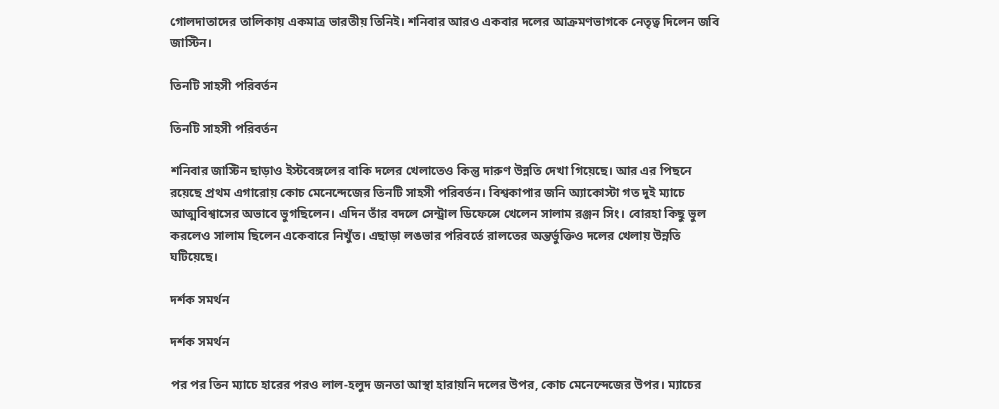গোলদাতাদের তালিকায় একমাত্র ভারতীয় তিনিই। শনিবার আরও একবার দলের আক্রমণভাগকে নেতৃত্ব দিলেন জবি জাস্টিন।

তিনটি সাহসী পরিবর্তন

তিনটি সাহসী পরিবর্তন

শনিবার জাস্টিন ছাড়াও ইস্টবেঙ্গলের বাকি দলের খেলাতেও কিন্তু দারুণ উন্নতি দেখা গিয়েছে। আর এর পিছনে রয়েছে প্রথম এগারোয় কোচ মেনেন্দেজের তিনটি সাহসী পরিবর্তন। বিশ্বকাপার জনি অ্যাকোস্টা গত দুই ম্যাচে আত্মবিশ্বাসের অভাবে ভুগছিলেন। এদিন তাঁর বদলে সেন্ট্রাল ডিফেন্সে খেলেন সালাম রঞ্জন সিং। বোরহা কিছু ভুল করলেও সালাম ছিলেন একেবারে নিখুঁত। এছাড়া লঙভার পরিবর্তে রালতের অন্তর্ভুক্তিও দলের খেলায় উন্নতি ঘটিয়েছে।

দর্শক সমর্থন

দর্শক সমর্থন

পর পর তিন ম্যাচে হারের পরও লাল-হলুদ জনতা আস্থা হারায়নি দলের উপর, কোচ মেনেন্দেজের উপর। ম্যাচের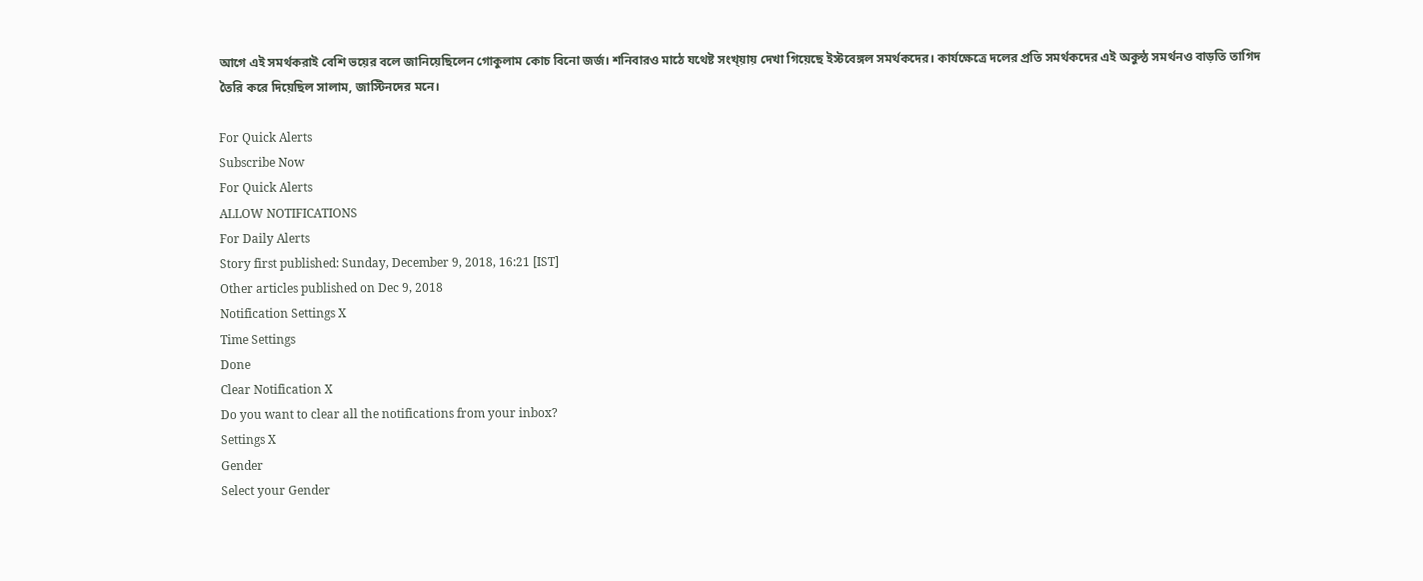আগে এই সমর্থকরাই বেশি ভয়ের বলে জানিয়েছিলেন গোকুলাম কোচ বিনো জর্জ। শনিবারও মাঠে যথেষ্ট সংখ্য়ায় দেখা গিয়েছে ইস্টবেঙ্গল সমর্থকদের। কার্যক্ষেত্রে দলের প্রতি সমর্থকদের এই অকুন্ঠ সমর্থনও বাড়তি তাগিদ তৈরি করে দিয়েছিল সালাম, জাস্টিনদের মনে।

For Quick Alerts
Subscribe Now
For Quick Alerts
ALLOW NOTIFICATIONS
For Daily Alerts
Story first published: Sunday, December 9, 2018, 16:21 [IST]
Other articles published on Dec 9, 2018
Notification Settings X
Time Settings
Done
Clear Notification X
Do you want to clear all the notifications from your inbox?
Settings X
Gender
Select your Gender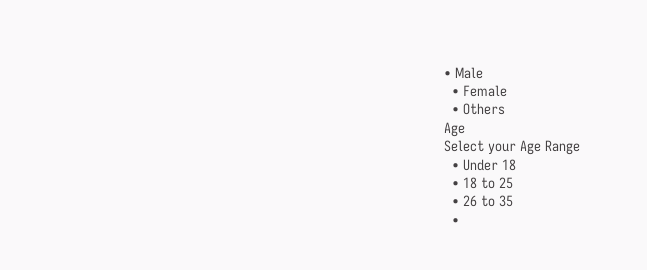• Male
  • Female
  • Others
Age
Select your Age Range
  • Under 18
  • 18 to 25
  • 26 to 35
  •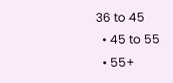36 to 45
  • 45 to 55
  • 55+